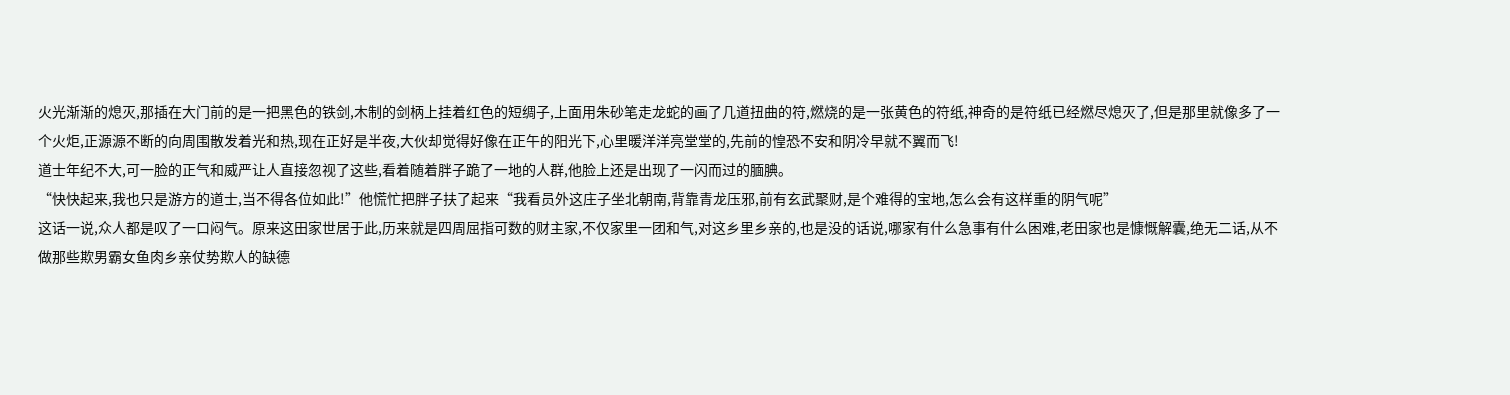火光渐渐的熄灭,那插在大门前的是一把黑色的铁剑,木制的剑柄上挂着红色的短绸子,上面用朱砂笔走龙蛇的画了几道扭曲的符,燃烧的是一张黄色的符纸,神奇的是符纸已经燃尽熄灭了,但是那里就像多了一个火炬,正源源不断的向周围散发着光和热,现在正好是半夜,大伙却觉得好像在正午的阳光下,心里暖洋洋亮堂堂的,先前的惶恐不安和阴冷早就不翼而飞!
道士年纪不大,可一脸的正气和威严让人直接忽视了这些,看着随着胖子跪了一地的人群,他脸上还是出现了一闪而过的腼腆。
“快快起来,我也只是游方的道士,当不得各位如此!”他慌忙把胖子扶了起来“我看员外这庄子坐北朝南,背靠青龙压邪,前有玄武聚财,是个难得的宝地,怎么会有这样重的阴气呢”
这话一说,众人都是叹了一口闷气。原来这田家世居于此,历来就是四周屈指可数的财主家,不仅家里一团和气,对这乡里乡亲的,也是没的话说,哪家有什么急事有什么困难,老田家也是慷慨解囊,绝无二话,从不做那些欺男霸女鱼肉乡亲仗势欺人的缺德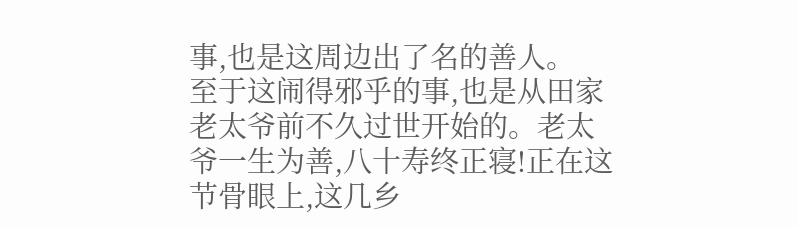事,也是这周边出了名的善人。
至于这闹得邪乎的事,也是从田家老太爷前不久过世开始的。老太爷一生为善,八十寿终正寝!正在这节骨眼上,这几乡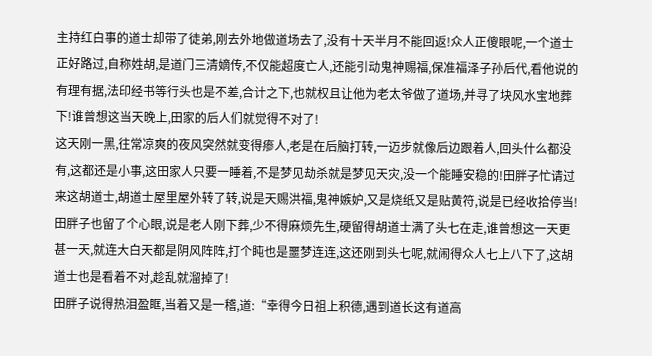主持红白事的道士却带了徒弟,刚去外地做道场去了,没有十天半月不能回返!众人正傻眼呢,一个道士正好路过,自称姓胡,是道门三清嫡传,不仅能超度亡人,还能引动鬼神赐福,保准福泽子孙后代,看他说的有理有据,法印经书等行头也是不差,合计之下,也就权且让他为老太爷做了道场,并寻了块风水宝地葬下!谁曾想这当天晚上,田家的后人们就觉得不对了!
这天刚一黑,往常凉爽的夜风突然就变得瘆人,老是在后脑打转,一迈步就像后边跟着人,回头什么都没有,这都还是小事,这田家人只要一睡着,不是梦见劫杀就是梦见天灾,没一个能睡安稳的!田胖子忙请过来这胡道士,胡道士屋里屋外转了转,说是天赐洪福,鬼神嫉妒,又是烧纸又是贴黄符,说是已经收拾停当!
田胖子也留了个心眼,说是老人刚下葬,少不得麻烦先生,硬留得胡道士满了头七在走,谁曾想这一天更甚一天,就连大白天都是阴风阵阵,打个盹也是噩梦连连,这还刚到头七呢,就闹得众人七上八下了,这胡道士也是看着不对,趁乱就溜掉了!
田胖子说得热泪盈眶,当着又是一稽,道:“幸得今日祖上积德,遇到道长这有道高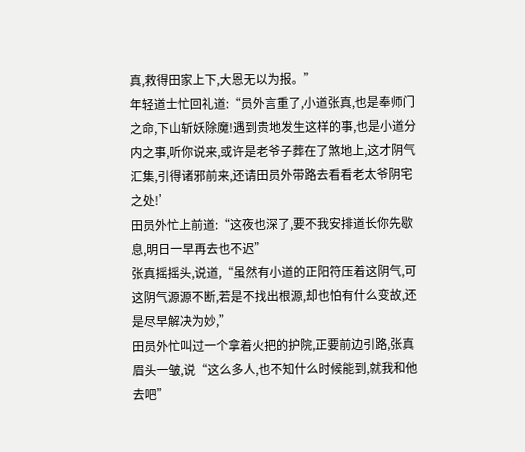真,救得田家上下,大恩无以为报。”
年轻道士忙回礼道:“员外言重了,小道张真,也是奉师门之命,下山斩妖除魔!遇到贵地发生这样的事,也是小道分内之事,听你说来,或许是老爷子葬在了煞地上,这才阴气汇集,引得诸邪前来,还请田员外带路去看看老太爷阴宅之处!’
田员外忙上前道:“这夜也深了,要不我安排道长你先歇息,明日一早再去也不迟”
张真摇摇头,说道,“虽然有小道的正阳符压着这阴气,可这阴气源源不断,若是不找出根源,却也怕有什么变故,还是尽早解决为妙,”
田员外忙叫过一个拿着火把的护院,正要前边引路,张真眉头一皱,说“这么多人,也不知什么时候能到,就我和他去吧”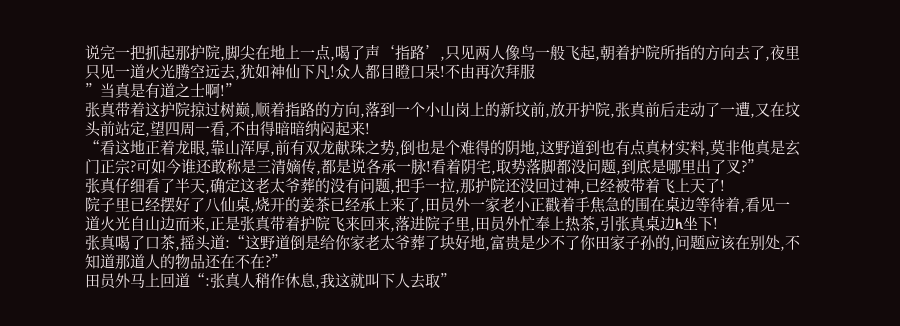说完一把抓起那护院,脚尖在地上一点,喝了声‘指路’,只见两人像鸟一般飞起,朝着护院所指的方向去了,夜里只见一道火光腾空远去,犹如神仙下凡!众人都目瞪口呆!不由再次拜服
”当真是有道之士啊!”
张真带着这护院掠过树巅,顺着指路的方向,落到一个小山岗上的新坟前,放开护院,张真前后走动了一遭,又在坟头前站定,望四周一看,不由得暗暗纳闷起来!
“看这地正着龙眼,靠山浑厚,前有双龙献珠之势,倒也是个难得的阴地,这野道到也有点真材实料,莫非他真是玄门正宗?可如今谁还敢称是三清嫡传,都是说各承一脉!看着阴宅,取势落脚都没问题,到底是哪里出了叉?”
张真仔细看了半天,确定这老太爷葬的没有问题,把手一拉,那护院还没回过神,已经被带着飞上天了!
院子里已经摆好了八仙桌,烧开的姜茶已经承上来了,田员外一家老小正戳着手焦急的围在桌边等待着,看见一道火光自山边而来,正是张真带着护院飞来回来,落进院子里,田员外忙奉上热茶,引张真桌边h坐下!
张真喝了口茶,摇头道:“这野道倒是给你家老太爷葬了块好地,富贵是少不了你田家子孙的,问题应该在别处,不知道那道人的物品还在不在?”
田员外马上回道“:张真人稍作休息,我这就叫下人去取”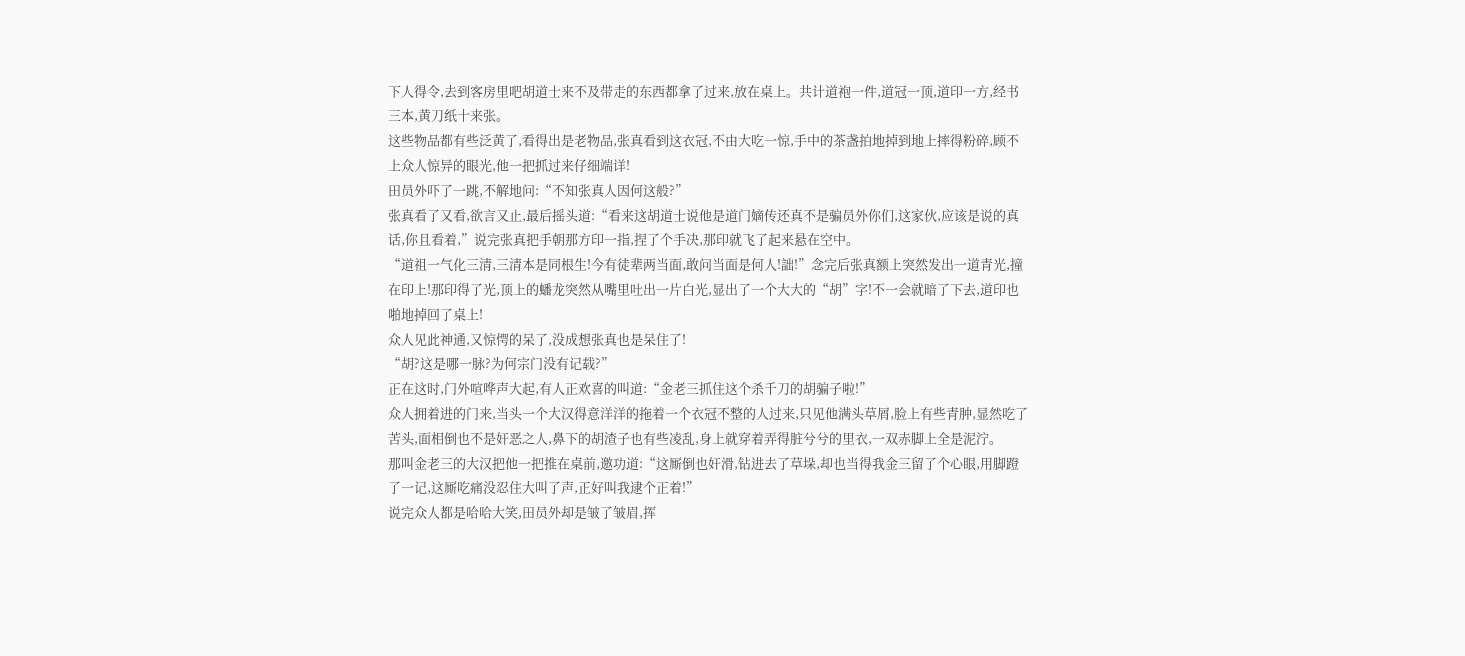下人得令,去到客房里吧胡道士来不及带走的东西都拿了过来,放在桌上。共计道袍一件,道冠一顶,道印一方,经书三本,黄刀纸十来张。
这些物品都有些泛黄了,看得出是老物品,张真看到这衣冠,不由大吃一惊,手中的茶盏拍地掉到地上摔得粉碎,顾不上众人惊异的眼光,他一把抓过来仔细端详!
田员外吓了一跳,不解地问:“不知张真人因何这般?”
张真看了又看,欲言又止,最后摇头道:“看来这胡道士说他是道门嫡传还真不是骗员外你们,这家伙,应该是说的真话,你且看着,”说完张真把手朝那方印一指,捏了个手决,那印就飞了起来悬在空中。
“道祖一气化三清,三清本是同根生!今有徒辈两当面,敢问当面是何人!詘!”念完后张真额上突然发出一道青光,撞在印上!那印得了光,顶上的蟠龙突然从嘴里吐出一片白光,显出了一个大大的“胡”字!不一会就暗了下去,道印也啪地掉回了桌上!
众人见此神通,又惊愕的呆了,没成想张真也是呆住了!
“胡?这是哪一脉?为何宗门没有记载?”
正在这时,门外喧哗声大起,有人正欢喜的叫道:“金老三抓住这个杀千刀的胡骗子啦!”
众人拥着进的门来,当头一个大汉得意洋洋的拖着一个衣冠不整的人过来,只见他满头草屑,脸上有些青肿,显然吃了苦头,面相倒也不是奸恶之人,鼻下的胡渣子也有些凌乱,身上就穿着弄得脏兮兮的里衣,一双赤脚上全是泥泞。
那叫金老三的大汉把他一把推在桌前,邀功道:“这厮倒也奸滑,钻进去了草垛,却也当得我金三留了个心眼,用脚蹬了一记,这厮吃痛没忍住大叫了声,正好叫我逮个正着!”
说完众人都是哈哈大笑,田员外却是皱了皱眉,挥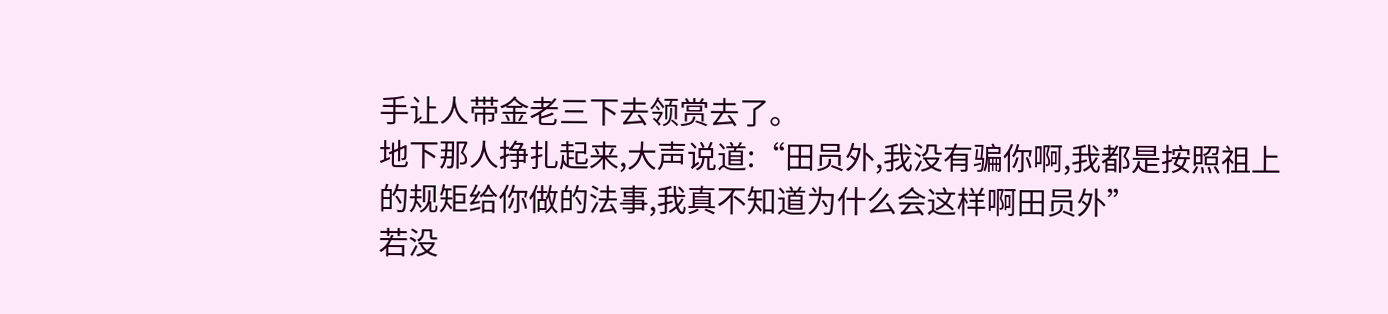手让人带金老三下去领赏去了。
地下那人挣扎起来,大声说道:“田员外,我没有骗你啊,我都是按照祖上的规矩给你做的法事,我真不知道为什么会这样啊田员外”
若没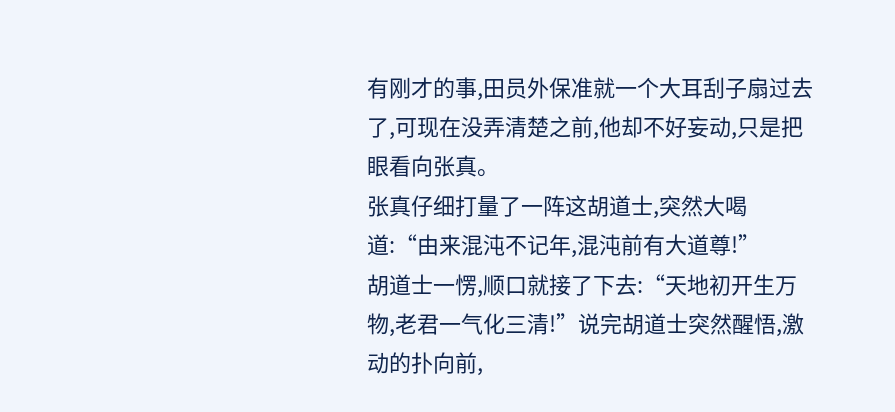有刚才的事,田员外保准就一个大耳刮子扇过去了,可现在没弄清楚之前,他却不好妄动,只是把眼看向张真。
张真仔细打量了一阵这胡道士,突然大喝道:“由来混沌不记年,混沌前有大道尊!”
胡道士一愣,顺口就接了下去:“天地初开生万物,老君一气化三清!”说完胡道士突然醒悟,激动的扑向前,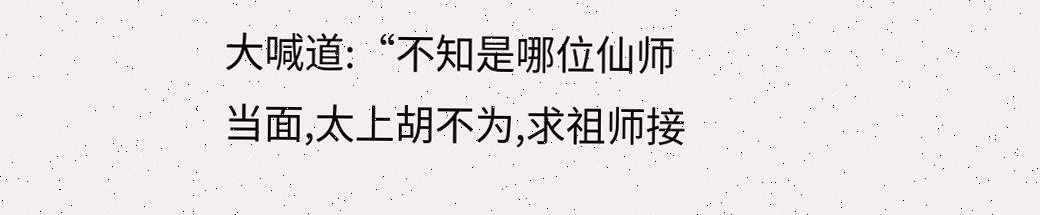大喊道:“不知是哪位仙师当面,太上胡不为,求祖师接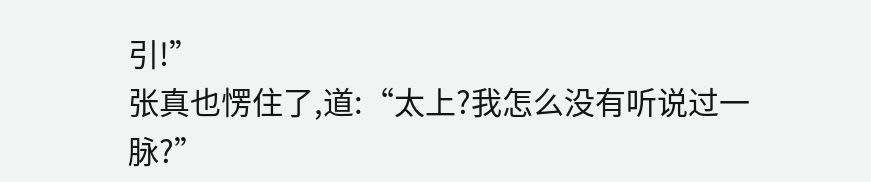引!”
张真也愣住了,道:“太上?我怎么没有听说过一脉?”